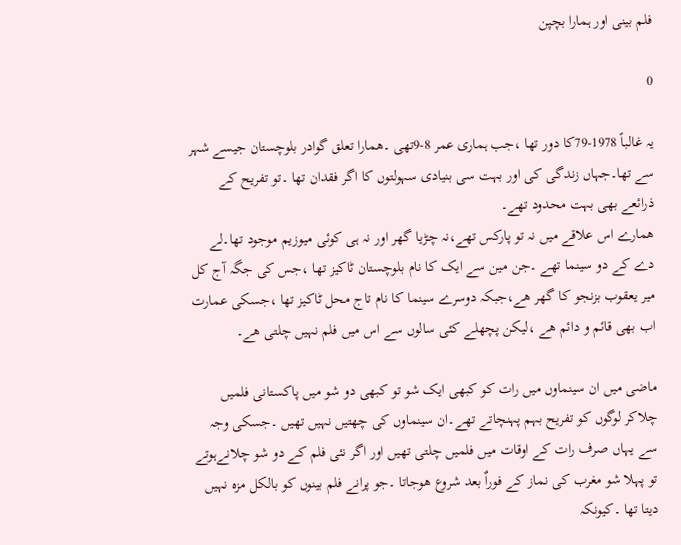فلم بینی اور ہمارا بچپن

0

یہ غالباً 1978-79کا دور تھا ،جب ہماری عمر 8-9تھی ۔ھمارا تعلق گوادر بلوچستان جیسے شہر سے تھا۔جہاں زندگی کی اور بہت سی بنیادی سہولتوں کا اگر فقدان تھا ۔تو تفریح کے ذرائعے بھی بہت محدود تھے۔
ھمارے اس علاقے میں نہ تو پارکس تھے،نہ چڑیا گھر اور نہ ہی کوئی میوزیم موجود تھا۔لے دے کے دو سینما تھے ۔جن مین سے ایک کا نام بلوچستان ٹاکیز تھا ،جس کی جگہ آج کل میر یعقوب بزنجو کا گھر ھے،جبکہ دوسرے سینما کا نام تاج محل ٹاکیز تھا ،جسکی عمارت اب بھی قائم و دائم ھے ،لیکن پچھلے کئی سالوں سے اس میں فلم نہیں چلتی ھے۔

ماضی میں ان سینماوں میں رات کو کبھی ایک شو تو کبھی دو شو میں پاکستانی فلمیں چلاکر لوگوں کو تفریح بہم پہنچاتے تھے۔ان سینماوں کی چھتیں نہیں تھیں ۔جسکی وجہ سے یہاں صرف رات کے اوقات میں فلمیں چلتی تھیں اور اگر نئی فلم کے دو شو چلانےہوتے تو پہلا شو مغرب کی نماز کے فوراٌ بعد شروع ھوجاتا ۔جو پرانے فلم بینوں کو بالکل مزہ نہیں دیتا تھا ۔کیونکہ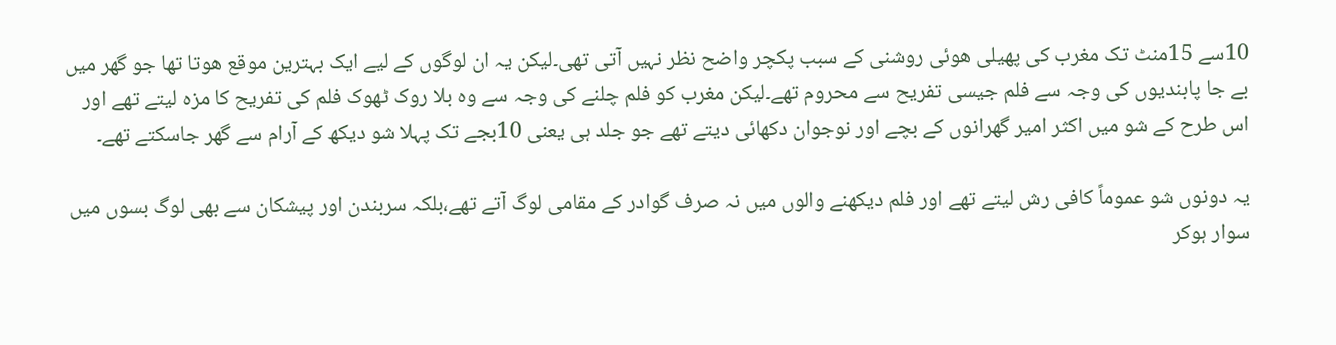10سے 15منٹ تک مغرب کی پھیلی ھوئی روشنی کے سبب پکچر واضح نظر نہیں آتی تھی۔لیکن یہ ان لوگوں کے لیے ایک بہترین موقع ھوتا تھا جو گھر میں بے جا پابندیوں کی وجہ سے فلم جیسی تفریح سے محروم تھے۔لیکن مغرب کو فلم چلنے کی وجہ سے وہ بلا روک ٹھوک فلم کی تفریح کا مزہ لیتے تھے اور اس طرح کے شو میں اکثر امیر گھرانوں کے بچے اور نوجوان دکھائی دیتے تھے جو جلد ہی یعنی 10بجے تک پہلا شو دیکھ کے آرام سے گھر جاسکتے تھے۔

یہ دونوں شو عموماً کافی رش لیتے تھے اور فلم دیکھنے والوں میں نہ صرف گوادر کے مقامی لوگ آتے تھے،بلکہ سربندن اور پیشکان سے بھی لوگ بسوں میں سوار ہوکر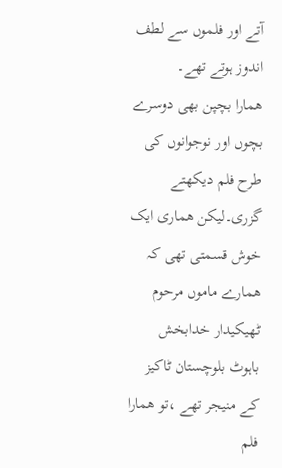آتے اور فلموں سے لطف اندوز ہوتے تھے۔
ھمارا بچپن بھی دوسرے بچوں اور نوجوانوں کی طرح فلم دیکھتے گزری۔لیکن ھماری ایک خوش قسمتی تھی کہ ھمارے ماموں مرحوم ٹھیکیدار خدابخش باہوٹ بلوچستان ٹاکیز کے منیجر تھے ،تو ھمارا فلم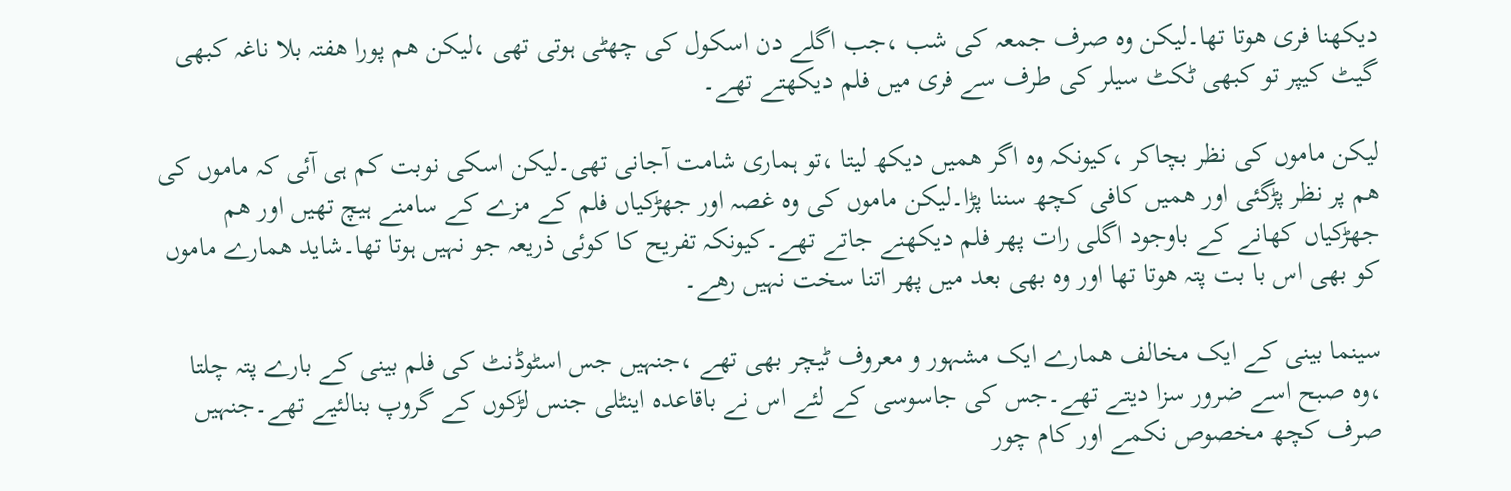دیکھنا فری ھوتا تھا۔لیکن وہ صرف جمعہ کی شب ،جب اگلے دن اسکول کی چھٹی ہوتی تھی ،لیکن ھم پورا ھفتہ بلا ناغہ کبھی گیٹ کیپر تو کبھی ٹکٹ سیلر کی طرف سے فری میں فلم دیکھتے تھے۔

لیکن ماموں کی نظر بچاکر ،کیونکہ وہ اگر ھمیں دیکھ لیتا ،تو ہماری شامت آجانی تھی۔لیکن اسکی نوبت کم ہی آئی کہ ماموں کی ھم پر نظر پڑگئی اور ھمیں کافی کچھ سننا پڑا۔لیکن ماموں کی وہ غصہ اور جھڑکیاں فلم کے مزے کے سامنے ہیچ تھیں اور ھم جھڑکیاں کھانے کے باوجود اگلی رات پھر فلم دیکھنے جاتے تھے۔کیونکہ تفریح کا کوئی ذریعہ جو نہیں ہوتا تھا۔شاید ھمارے ماموں کو بھی اس با بت پتہ ھوتا تھا اور وہ بھی بعد میں پھر اتنا سخت نہیں رھے۔

سینما بینی کے ایک مخالف ھمارے ایک مشہور و معروف ٹیچر بھی تھے ،جنہیں جس اسٹوڈنٹ کی فلم بینی کے بارے پتہ چلتا ،وہ صبح اسے ضرور سزا دیتے تھے۔جس کی جاسوسی کے لئے اس نے باقاعدہ اینٹلی جنس لڑکوں کے گروپ بنالئیے تھے۔جنہیں صرف کچھ مخصوص ‌نکمے اور کام چور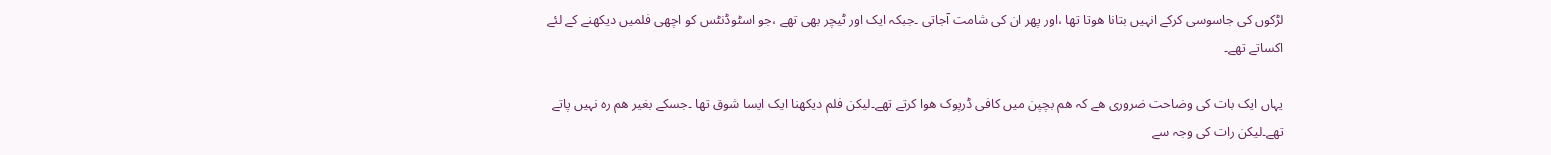لڑکوں کی جاسوسی کرکے انہیں بتانا ھوتا تھا ،اور پھر ان کی شامت آجاتی ۔جبکہ ایک اور ٹیچر بھی تھے ،جو اسٹوڈنٹس کو اچھی فلمیں دیکھنے کے لئے اکساتے تھے۔

یہاں ایک بات کی وضاحت ضروری ھے کہ ھم بچپن میں کافی ڈرپوک ھوا کرتے تھے۔لیکن فلم دیکھنا ایک ایسا شوق تھا ۔جسکے بغیر ھم رہ نہیں پاتے تھے۔لیکن رات کی وجہ سے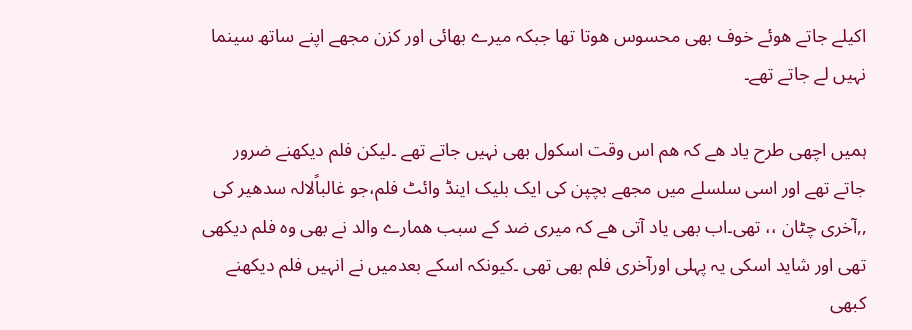اکیلے جاتے ھوئے خوف بھی محسوس ھوتا تھا جبکہ میرے بھائی اور کزن مجھے اپنے ساتھ سینما نہیں لے جاتے تھے۔

ہمیں اچھی طرح یاد ھے کہ ھم اس وقت اسکول بھی نہیں جاتے تھے ۔لیکن فلم دیکھنے ضرور جاتے تھے اور اسی سلسلے میں مجھے بچپن کی ایک بلیک اینڈ وائٹ فلم،جو غالباًلالہ سدھیر کی ,,آخری چٹان ،، تھی۔اب بھی یاد آتی ھے کہ میری ضد کے سبب ھمارے والد نے بھی وہ فلم دیکھی تھی اور شاید اسکی یہ پہلی اورآخری فلم بھی تھی ۔کیو‌نکہ اسکے بعدمیں نے انہیں فلم دیکھنے کبھی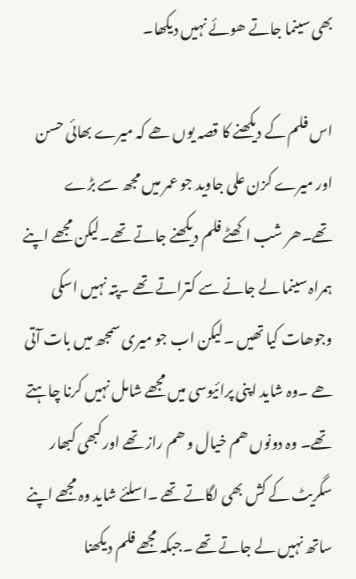بھی سینما جاتے ھوئے نہیں دیکھا۔

اس فلم کے دیکھنے کا قصہ یوں ھے کہ میرے بھائی حسن اور میرے کزن علی جاوید جو عمر میں مجھ سے بڑے تھے۔ھر شب اکھٹے فلم دیکھنے جاتے تھے۔لیکن مجھے اپنے ہمراہ سینما لے جانے سے کتراتے تھے ۔پتہ نہیں اسکی وجوھات کیا تھیں ۔لیکن اب جو میری سمجھ میں بات آتی ھے ۔وہ شاید اپنی پرائیوسی میں مجھے شامل نہیں کرنا چاہتے تھے۔ وہ دونوں ھم خیال و ھم راز تھے اورکبھی کبھار سگریٹ کے کش بھی لگاتے تھے ۔اسلئے شاید وہ مجھے اپنے ساتھ نہیں لے جاتے تھے ۔جبکہ مجھے فلم دیکھنا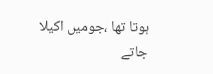ہوتا تھا ،جومیں اکیلا جاتے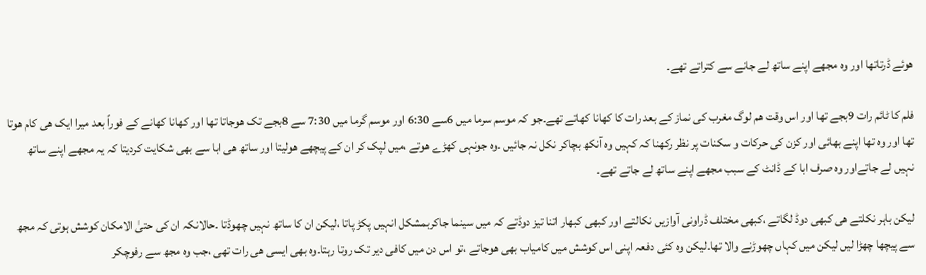ھوئے ڈرتاتھا اور وہ مجھے اپنے ساتھ لے جانے سے کتراتے تھے۔

فلم کا ٹائم رات 9بجے تھا اور اس وقت ھم لوگ مغرب کی نماز کے بعد رات کا کھانا کھاتے تھے۔جو کہ موسم سرما میں 6سے 6:30 اور موسم گرما میں 7:30 سے 8بجے تک ھوجاتا تھا اور کھانا کھانے کے فوراً بعد میرا ایک ھی کام ھوتا تھا اور وہ تھا اپنے بھائی اور کزن کی حرکات و سکنات پر نظر رکھنا کہ کہیں وہ آنکھ بچاکر نکل نہ جائیں ۔وہ جونہی کھڑے ھوتے ،میں لپک کر ان کے پیچھے ھولیتا اور ساتھ ھی ابا سے بھی شکایت کردیتا کہ یہ مجھے اپنے ساتھ نہیں لے جاتےاور وہ صرف ابا کے ڈانٹ کے سبب مجھے اپنے ساتھ لے جاتے تھے۔

لیکن باہر نکلتے ھی کبھی دوڈ لگاتے ،کبھی مختلف ڈراونی آوازیں نکالتے اور کبھی کبھار اتنا تیز دوڈتے کہ میں سینما جاکربمشکل انہیں پکڑ پاتا ،لیکن ان کا ساتھ نہیں چھوڈتا ۔حالانکہ ان کی حتیٰ الامکان کوشش ہوتی کہ مجھ سے پیچھا چھڑا لیں لیکن میں کہاں چھوڑنے والا تھا۔لیکن وہ کئی دفعہ اپنی اس کوشش میں کامیاب بھی ھوجاتے ،تو اس دن میں کافی دیر تک روتا رہتا۔وہ بھی ایسی ھی رات تھی ،جب وہ مجھ سے رفوچکر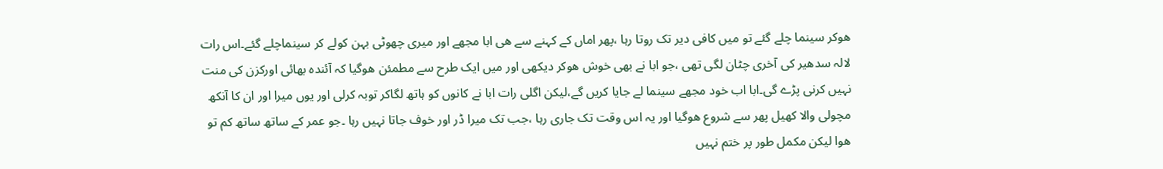ھوکر سینما چلے گئے تو میں کافی دیر تک روتا رہا ،پھر اماں کے کہنے سے ھی ابا مجھے اور میری چھوٹی بہن کولے کر سینماچلے گئے۔اس رات لالہ سدھیر کی آخری چٹان لگی تھی ،جو ابا نے بھی خوش ھوکر دیکھی اور میں ایک طرح سے مطمئن ھوگیا کہ آئندہ بھائی اورکزن کی منت نہیں کرنی پڑے گی۔ابا اب خود مجھے سینما لے جایا کریں گے،لیکن اگلی رات ابا نے کانوں کو ہاتھ لگاکر توبہ کرلی اور یوں میرا اور ان کا آنکھ مچولی والا کھیل پھر سے شروع ھوگیا اور یہ اس وقت تک جاری رہا ،جب تک میرا ڈر اور خوف جاتا نہیں رہا ۔جو عمر کے ساتھ ساتھ کم تو ھوا لیکن مکمل طور پر ختم نہیں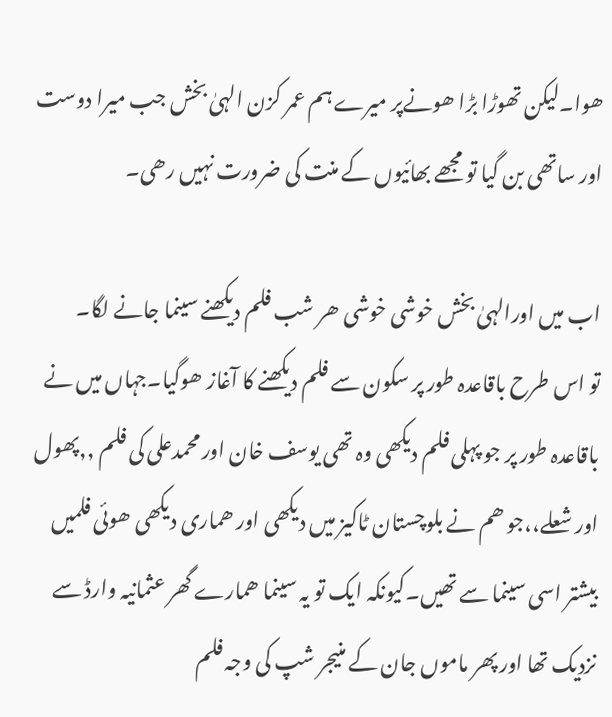ھوا۔لیکن تھوڑا بڑا ھونےپر میرے ہم عمر کزن الہیٰ بخش جب میرا دوست اور ساتھی بن گیا تو مجھے بھائیوں کے منت کی ضرورت نہیں رھی۔

اب میں اورالہیٰ بخش خوشی خوشی ھر شب فلم دیکھنے سینما جانے لگا۔
تو اس طرح باقاعدہ طور پر سکون سے فلم دیکھنے کا آغاز ھوگیا۔جہاں میں نے باقاعدہ طور پر جو پہلی فلم دیکھی وہ تھی یوسف خان اور محمدعلی کی فلم ,,پھول اور شعلے،،جو ھم نے بلوچستان ٹاکیز میں دیکھی اور ھماری دیکھی ھوئی فلمیں بیشتر اسی سینما سے تھیں۔کیونکہ ایک تو یہ سینما ھمارے گھر عثمانیہ وارڈ سے نزدیک تھا اور پھر ماموں جان کے منیجر شپ کی وجہ فلم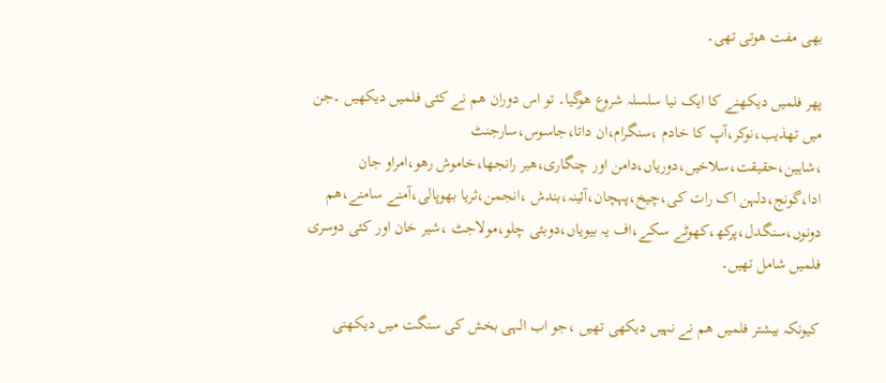بھی مفت ھوتی تھی۔

پھر فلمیں دیکھنے کا ایک نیا سلسلہ شروع ھوگیا۔ تو اس دوران ھم نے کئی فلمیں دیکھیں ۔جن میں تهذیب،نوکر،آپ کا خادم ،سنگرام،ان داتا،جاسوس،سارجنٹ ،شاہین،حقیقت،سلاخیں،دوریاں،دامن اور چنگاری،ھیر رانجھا،خاموش رھو،امراو جان ادا،گونج،دلہن اک رات کی،چیخ،پہچان،آئینہ،بندش ،انجمن،ثریا بھوپالی،آمنے سامنے،ھم دونوں،سنگدل،پرکھ،کھوٹے سکے،اف یہ بیویاں،دوبئی چلو،مولاجٹ ،شیر خان اور کئی دوسری فلمیں شامل تھیں۔

کیونکہ بیشتر فلمیں ھم نے نہیں دیکھی تھیں ،جو اب الہی بخش کی سنگت میں دیکھنی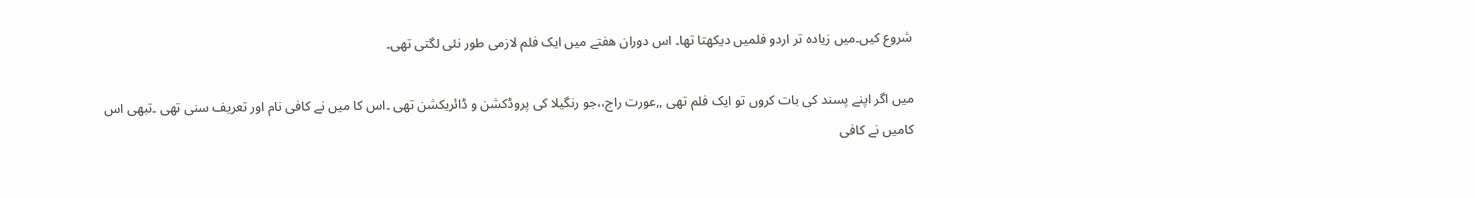شروع کیں۔میں زیادہ تر اردو فلمیں دیکھتا تھا۔ اس دوران ھفتے میں ایک فلم لازمی طور نئی لگتی تھی۔

میں اگر اپنے پسند کی بات کروں تو ایک فلم تھی ,,عورت راج،،جو رنگیلا کی پروڈکشن و ڈائریکشن تھی ۔اس کا میں نے کافی نام اور تعریف سنی تھی ۔تبھی اس کامیں نے کافی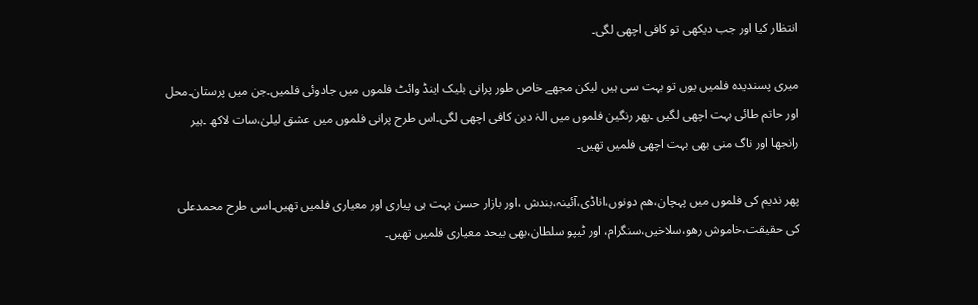انتظار کیا اور جب دیکھی تو کافی اچھی لگی۔

میری پسندیدہ فلمیں یوں تو بہت سی ہیں لیکن مجھے خاص طور پرانی بلیک اینڈ وائٹ فلموں میں جادوئی فلمیں۔جن میں پرستان۔محل اور حاتم طائی بہت اچھی لگیں ۔پھر رنگین فلموں میں الہٰ دین کافی اچھی لگی۔اس طرح پرانی فلموں میں عشق لیلیٰ،سات لاکھ ۔ہیر رانجھا اور ناگ منی بھی بہت اچھی فلمیں تھیں۔

پھر ندیم کی فلموں میں پہچان،ھم دونوں،اناڈی،آئینہ،بندش ،اور بازار حسن بہت ہی پیاری اور معیاری فلمیں تھیں۔اسی طرح محمدعلی کی حقیقت،خاموش رھو،سلاخیں،سنگرام، اور ٹیپو سلطان،بھی بیحد معیاری فلمیں تھیں۔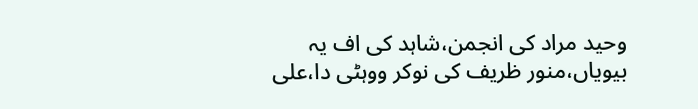وحید مراد کی انجمن،شاہد کی اف یہ بیویاں،منور ظریف کی نوکر ووہٹی دا،علی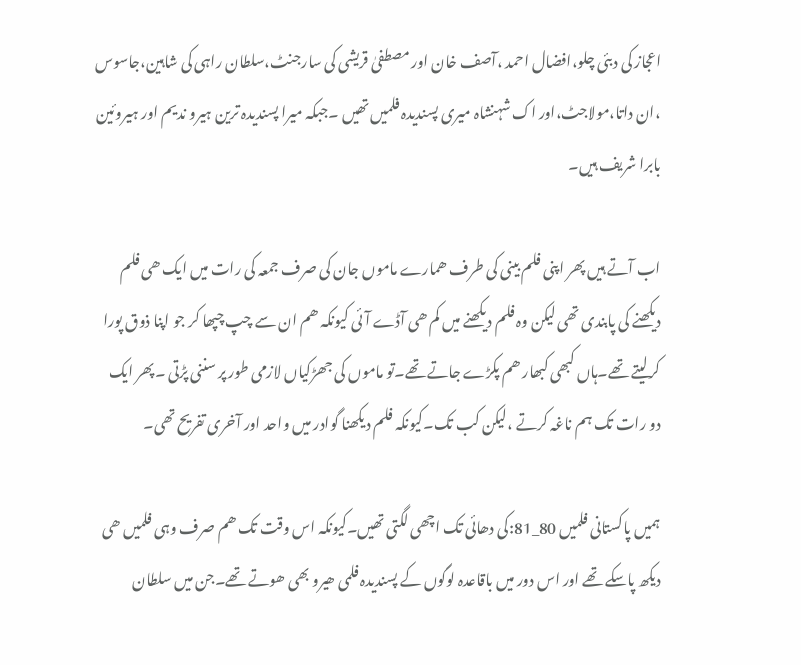اعجاز کی دبئی چلو،افضال احمد ،آصف خان اور مصطفیٰ قریشی کی سارجنٹ،سلطان راہی کی شاہین،جاسوس ،ان داتا،مولاجٹ،اور اک شہنشاہ میری پسندیدہ فلمیں تھیں ۔جبکہ میرا پسندیدہ ترین ہیرو ندیم اور ہیروئین بابرا شریف ہیں۔

اب آتے ہیں پھر اپنی فلم بینی کی طرف ھمارے ماموں جان کی صرف جمعہ کی رات میں ایک ھی فلم دیکھنے کی پابندی تھی لیکن وہ فلم دیکھنے میں کم ھی آڈے آئی کیونکہ ھم ان سے چپ چپھا کر جو اپنا ذوق پورا کرلیتے تھے۔ہاں کبھی کبھار ھم پکڑے جاتے تھے۔تو ماموں کی جھڑکیاں لازمی طور پر سننی پڑتی ۔پھر ایک دو رات تک ہم ناغہ کرتے ،لیکن کب تک۔کیونکہ فلم دیکھنا گوادر میں واحد اور آخری تفریح تھی۔

ہمیں پاکستانی فلمیں 80_81:کی دھائی تک اچھی لگتی تھیں۔کیونکہ اس وقت تک ھم صرف وہی فلمیں ھی دیکھ پاسکے تھے اور اس دور میں باقاعدہ لوگوں کے پسندیدہ فلمی ھیرو بھی ھوتے تھے۔جن میں سلطان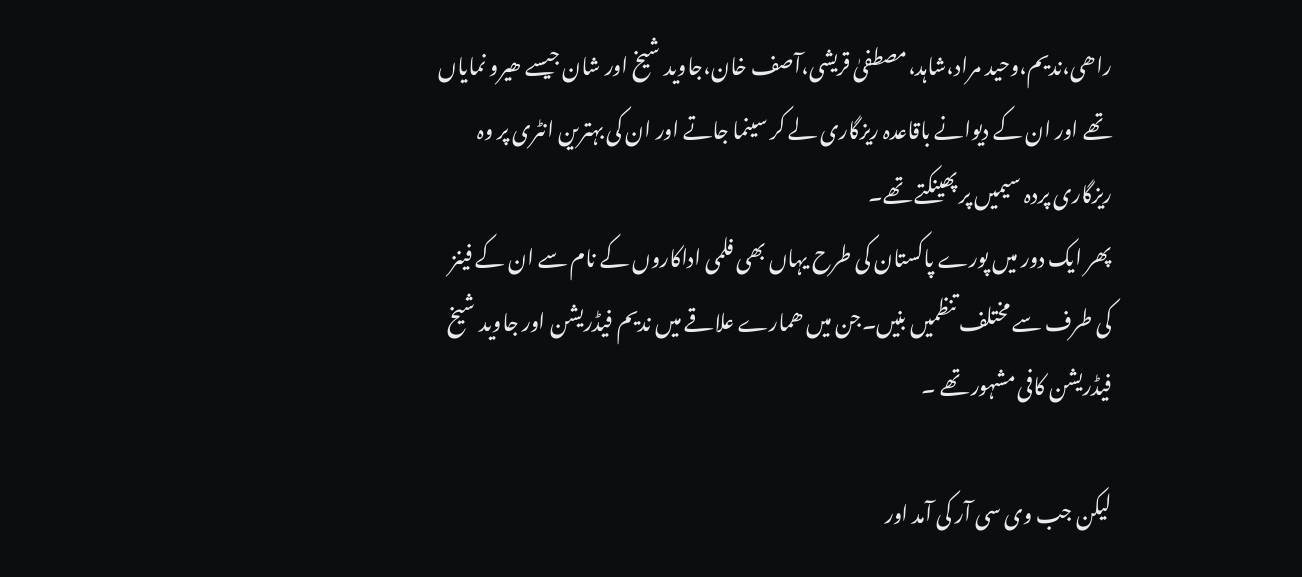راھی،ندیم،وحید مراد،شاہد،مصطفیٰ قریشی،آصف خان،جاوید شیخ اور شان جیسے ھیرو نمایاں تھے اور ان کے دیوانے باقاعدہ ریزگاری لے کر سینما جاتے اور ان کی بہترین انٹری پر وہ ریزگاری پردہ سیمیں پر پھینکتے تھے۔
پھر ایک دور میں پورے پاکستان کی طرح یہاں بھی فلمی اداکاروں کے نام سے ان کے فینز کی طرف سے مختلف تنظمیں بنیں۔جن میں ھمارے علاقے میں ندیم فیڈریشن اور جاوید شیخ فیڈریشن کافی مشہور تھے ۔

لیکن جب وی سی آر کی آمد اور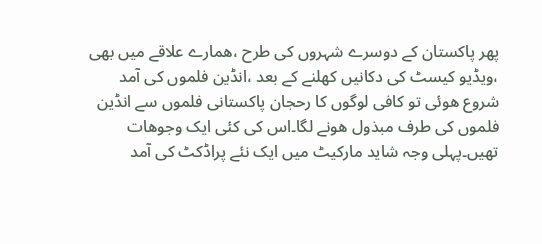پھر پاکستان کے دوسرے شہروں کی طرح ،ھمارے علاقے میں بھی ،ویڈیو کیسٹ کی دکانیں کھلنے کے بعد ،انڈین فلموں کی آمد شروع ھوئی تو کافی لوگوں کا رحجان پاکستانی فلموں سے انڈین فلموں کی طرف مبذول ھونے لگا۔اس کی کئی ایک وجوھات تھیں۔پہلی وجہ شاید مارکیٹ میں ایک نئے پراڈکٹ کی آمد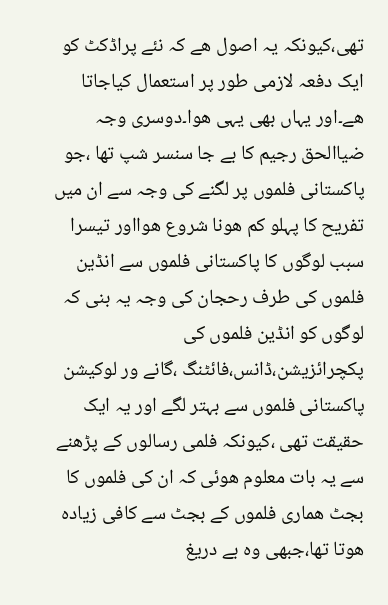تھی،کیونکہ یہ اصول ھے کہ نئے پراڈکٹ کو ایک دفعہ لازمی طور پر استعمال کیاجاتا ھے۔اور یہاں بھی یہی ھوا۔دوسری وجہ ضیاالحق رجیم کا بے جا سنسر شپ تھا ،جو پاکستانی فلموں پر لگنے کی وجہ سے ان میں تفریح کا پہلو کم ھونا شروع ھوااور تیسرا سبب لوگوں کا پاکستانی فلموں سے انڈین فلموں کی طرف رحجان کی وجہ یہ بنی کہ لوگوں کو انڈین فلموں کی پکچرائزیشن،ڈانس،فائٹنگ ،گانے ور لوکیشن پاکستانی فلموں سے بہتر لگے اور یہ ایک حقیقت تھی ،کیونکہ فلمی رسالوں کے پڑھنے سے یہ بات معلوم ھوئی کہ ان کی فلموں کا بجٹ ھماری فلموں کے بجٹ سے کافی زیادہ ھوتا تھا،جبھی وہ بے دریغ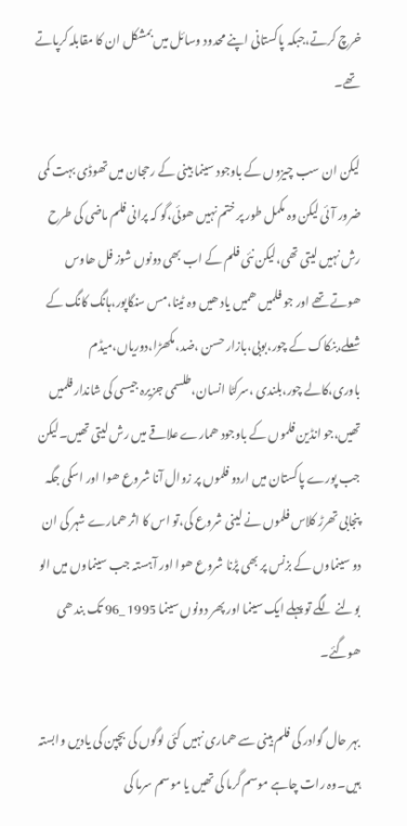خرچ کرتے،جبکہ پاکستانی اپنے محدود وسائل میں بمشکل ان کا مقابلہ کرپاتے تھے۔

لیکن ان سب چیزوں کے باوجود سینما بینی کے رحجان میں تھوڈی بہت کمی ضرور آئی لیکن وہ مکمل طور پر ختم نہیں ھوئی،گو کہ پرانی فلم ماضی کی طرح رش نہیں لیتی تھی،لیکن نئی فلم کے اب بھی دونوں شوز فل ھاوس ھوتے تھے اور جو فلمیں ھمیں یاد ھیں وہ ٹینا،مس سنگاپور،ہانگ کانگ کے شعلے،بنکاک کے چور،بوبی،بازار حسن ،ضد،مکھڑا،دوریاں،میڈم باوری،کالے چور،بلندی ،سرکٹا انسان،طلسمی جزیرہ جیسی کی شاندار فلمیں تھیں،جو انڈین فلموں کے باوجود ھمارے علاقے میں رش لیتی تھیں۔لیکن جب پورے پاکستان میں اردو فلموں پر زوال آنا شروع ھوا اور اسکی جگہ پنجابی تھرڑ کلاس فلموں نے لینی شروع کی،تو اس کا اثر ھمارے شہر کی ان دو سینماوں کے بزنس پر بھی پڑنا شروع ھوا اور آہستہ جب سینماوں میں الو بولنے لگے تو پہلے ایک سینما اور پھر دونوں سینما 1995 _96 تک بند ھی ھوگئے۔

بہر حال گوادر کی فلم بینی سے ھماری نہیں کئی لوگوں کی بچپن کی یادیں وابستہ ہیں۔وہ رات چاہے موسم گرما کی تھیں یا موسم سرما کی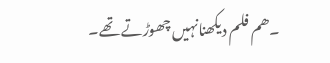۔ھم فلم دیکھنانہیں چھوڑتے تھے۔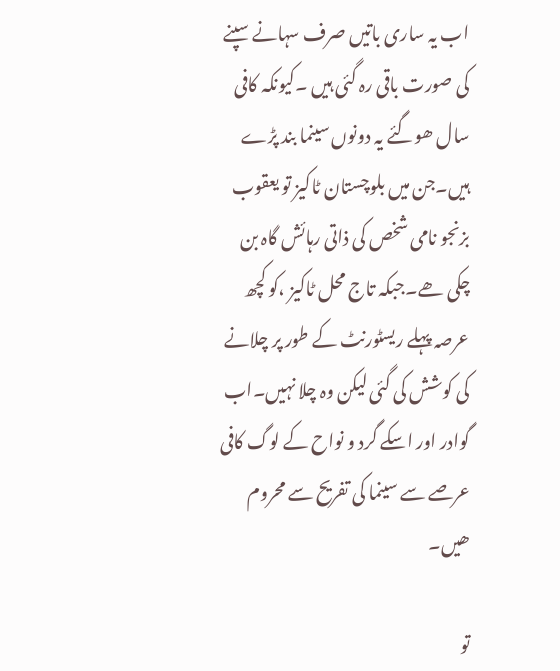اب یہ ساری باتیں صرف سہانے سپنے کی صورت باقی رہ گئی ہیں ۔کیونکہ کافی سال ھوگئے یہ دونوں سینما بند پڑے ہیں۔جن میں بلوچستان ٹاکیز تو یعقوب بزنجو نامی شخص کی ذاتی رہائش گاہ بن چکی ھے۔جبکہ تاج محل ٹاکیز ،کو کچھ عرصہ پہلے ریسٹورنٹ کے طور پر چلانے کی کوشش کی گئی لیکن وہ چلا نہیں۔اب گوادر اور اسکے گرد و نواح کے لوگ کافی عرصے سے سینما کی تفریح سے محروم ھیں۔

تو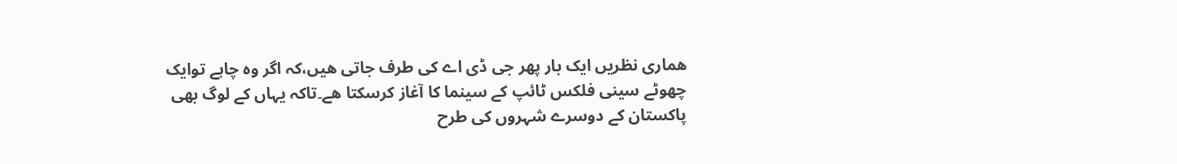ھماری نظریں ایک بار پھر جی ڈی اے کی طرف جاتی ھیں،کہ اگر وہ چاہے توایک چھوٹے سینی فلکس ٹائپ کے سینما کا آغاز کرسکتا ھے۔تاکہ یہاں کے لوگ بھی پاکستان کے دوسرے شہروں کی طرح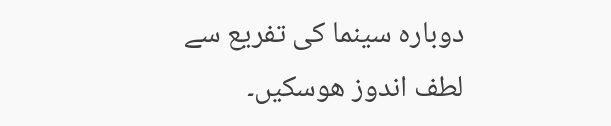دوبارہ سینما کی تفریع سے لطف اندوز ھوسکیں۔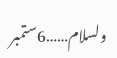ولسلام……6ستمبر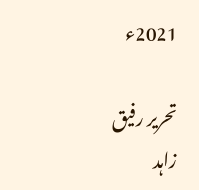2021ء

تحریر رفیق زاہد